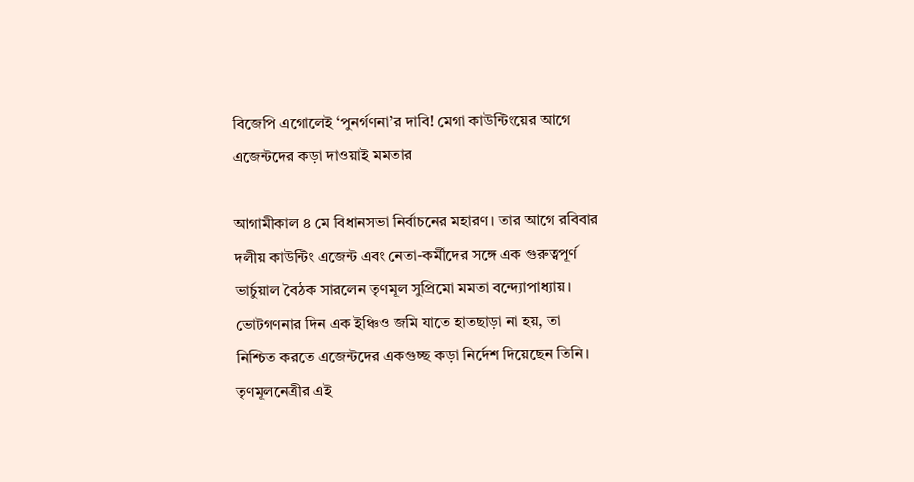বিজেপি এগোলেই ‘পুনর্গণনা’র দাবি! মেগা কাউন্টিংয়ের আগে এজেন্টদের কড়া দাওয়াই মমতার

আগামীকাল ৪ মে বিধানসভা নির্বাচনের মহারণ। তার আগে রবিবার দলীয় কাউন্টিং এজেন্ট এবং নেতা-কর্মীদের সঙ্গে এক গুরুত্বপূর্ণ ভার্চুয়াল বৈঠক সারলেন তৃণমূল সুপ্রিমো মমতা বন্দ্যোপাধ্যায়। ভোটগণনার দিন এক ইঞ্চিও জমি যাতে হাতছাড়া না হয়, তা নিশ্চিত করতে এজেন্টদের একগুচ্ছ কড়া নির্দেশ দিয়েছেন তিনি। তৃণমূলনেত্রীর এই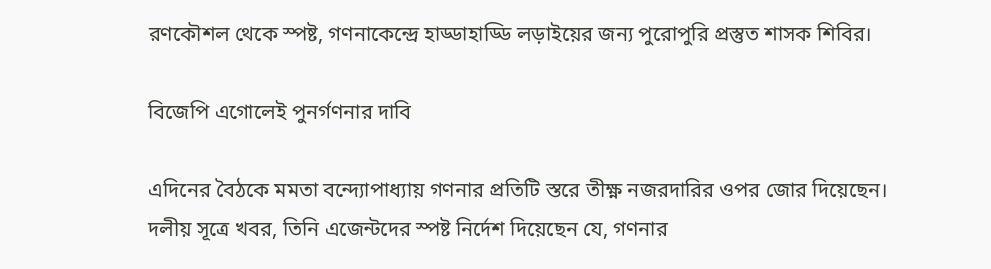রণকৌশল থেকে স্পষ্ট, গণনাকেন্দ্রে হাড্ডাহাড্ডি লড়াইয়ের জন্য পুরোপুরি প্রস্তুত শাসক শিবির।

বিজেপি এগোলেই পুনর্গণনার দাবি

এদিনের বৈঠকে মমতা বন্দ্যোপাধ্যায় গণনার প্রতিটি স্তরে তীক্ষ্ণ নজরদারির ওপর জোর দিয়েছেন। দলীয় সূত্রে খবর, তিনি এজেন্টদের স্পষ্ট নির্দেশ দিয়েছেন যে, গণনার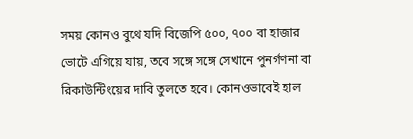সময় কোনও বুথে যদি বিজেপি ৫০০, ৭০০ বা হাজার ভোটে এগিয়ে যায়, তবে সঙ্গে সঙ্গে সেখানে পুনর্গণনা বা রিকাউন্টিংয়ের দাবি তুলতে হবে। কোনওভাবেই হাল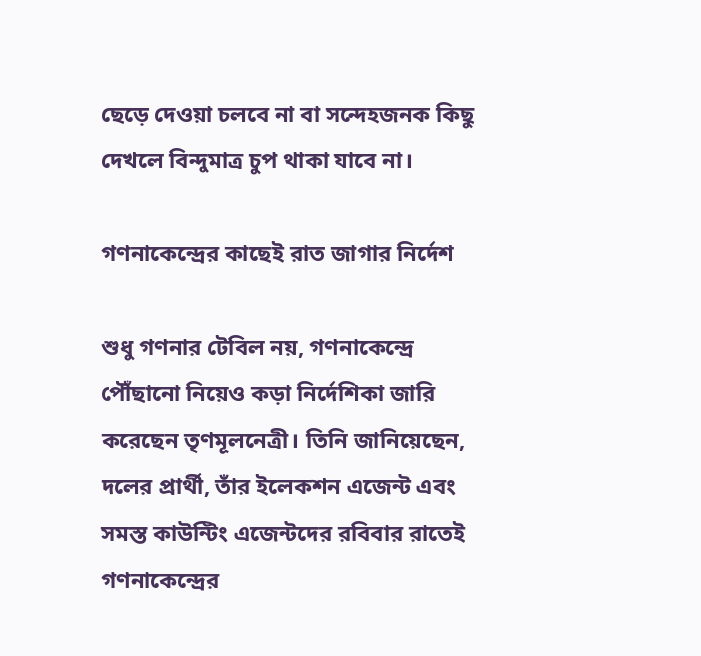ছেড়ে দেওয়া চলবে না বা সন্দেহজনক কিছু দেখলে বিন্দুমাত্র চুপ থাকা যাবে না।

গণনাকেন্দ্রের কাছেই রাত জাগার নির্দেশ

শুধু গণনার টেবিল নয়, গণনাকেন্দ্রে পৌঁছানো নিয়েও কড়া নির্দেশিকা জারি করেছেন তৃণমূলনেত্রী। তিনি জানিয়েছেন, দলের প্রার্থী, তাঁর ইলেকশন এজেন্ট এবং সমস্ত কাউন্টিং এজেন্টদের রবিবার রাতেই গণনাকেন্দ্রের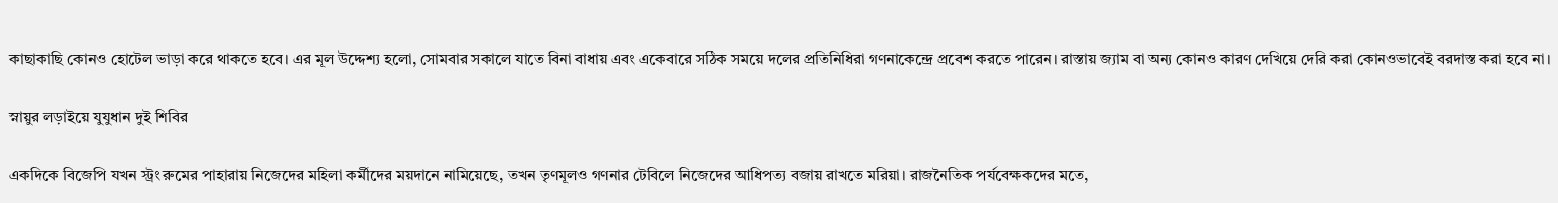কাছাকাছি কোনও হোটেল ভাড়া করে থাকতে হবে। এর মূল উদ্দেশ্য হলো, সোমবার সকালে যাতে বিনা বাধায় এবং একেবারে সঠিক সময়ে দলের প্রতিনিধিরা গণনাকেন্দ্রে প্রবেশ করতে পারেন। রাস্তায় জ্যাম বা অন্য কোনও কারণ দেখিয়ে দেরি করা কোনওভাবেই বরদাস্ত করা হবে না।

স্নায়ুর লড়াইয়ে যুযুধান দুই শিবির

একদিকে বিজেপি যখন স্ট্রং রুমের পাহারায় নিজেদের মহিলা কর্মীদের ময়দানে নামিয়েছে, তখন তৃণমূলও গণনার টেবিলে নিজেদের আধিপত্য বজায় রাখতে মরিয়া। রাজনৈতিক পর্যবেক্ষকদের মতে,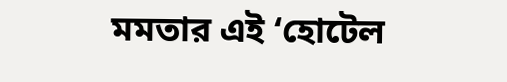মমতার এই ‘হোটেল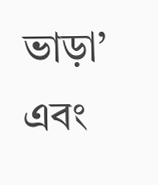ভাড়া’ এবং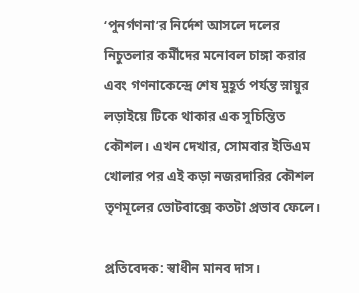‘পুনর্গণনা’র নির্দেশ আসলে দলের নিচুতলার কর্মীদের মনোবল চাঙ্গা করার এবং গণনাকেন্দ্রে শেষ মুহূর্ত পর্যন্ত স্নায়ুর লড়াইয়ে টিকে থাকার এক সুচিন্তিত কৌশল। এখন দেখার, সোমবার ইভিএম খোলার পর এই কড়া নজরদারির কৌশল তৃণমূলের ভোটবাক্সে কতটা প্রভাব ফেলে।

প্রতিবেদক: স্বাধীন মানব দাস।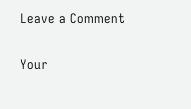Leave a Comment

Your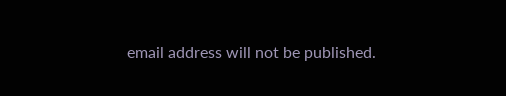email address will not be published.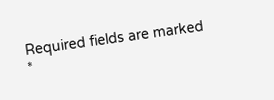Required fields are marked *